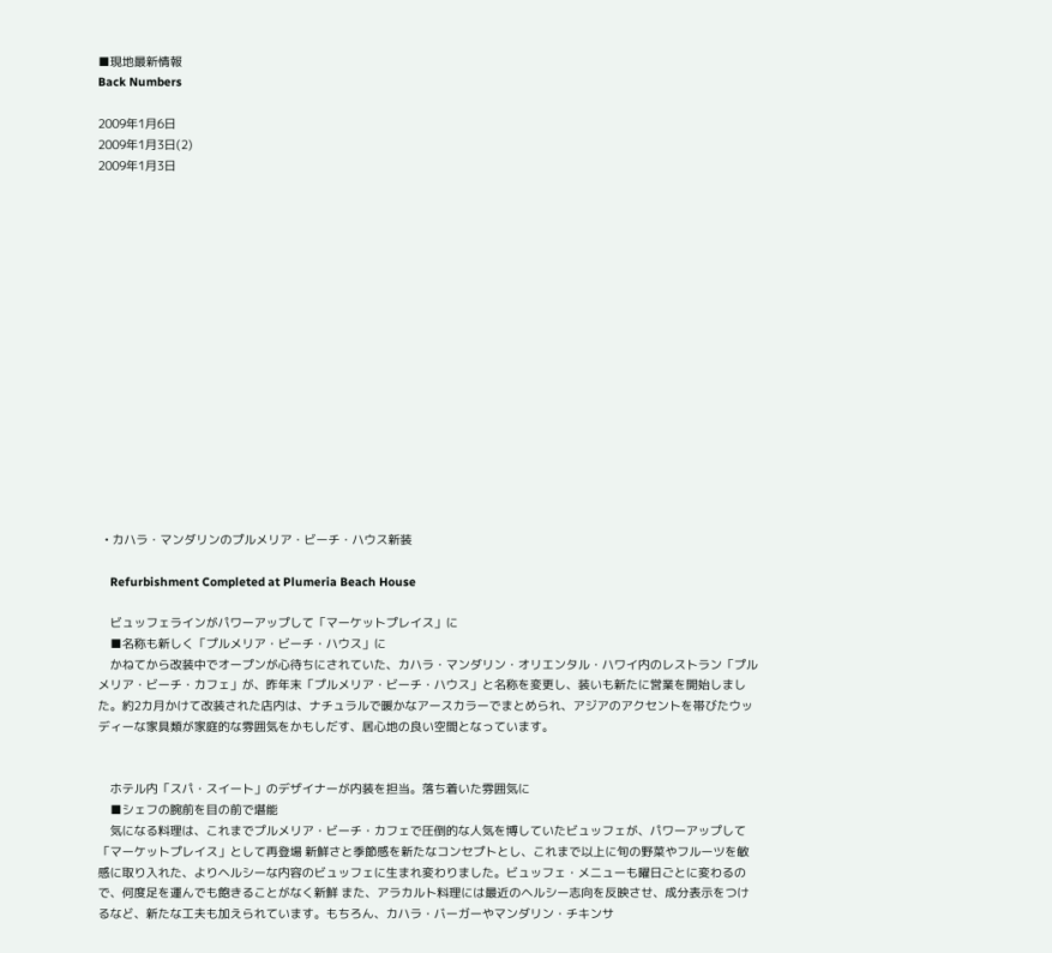■現地最新情報
Back Numbers

2009年1月6日
2009年1月3日(2)
2009年1月3日

















  • カハラ・マンダリンのプルメリア・ビーチ・ハウス新装

    Refurbishment Completed at Plumeria Beach House

    ビュッフェラインがパワーアップして「マーケットプレイス」に
    ■名称も新しく「プルメリア・ビーチ・ハウス」に
    かねてから改装中でオープンが心待ちにされていた、カハラ・マンダリン・オリエンタル・ハワイ内のレストラン「プルメリア・ビーチ・カフェ」が、昨年末「プルメリア・ビーチ・ハウス」と名称を変更し、装いも新たに営業を開始しました。約2カ月かけて改装された店内は、ナチュラルで暖かなアースカラーでまとめられ、アジアのアクセントを帯びたウッディーな家具類が家庭的な雰囲気をかもしだす、居心地の良い空間となっています。


    ホテル内「スパ・スイート」のデザイナーが内装を担当。落ち着いた雰囲気に
    ■シェフの腕前を目の前で堪能
    気になる料理は、これまでプルメリア・ビーチ・カフェで圧倒的な人気を博していたビュッフェが、パワーアップして「マーケットプレイス」として再登場 新鮮さと季節感を新たなコンセプトとし、これまで以上に旬の野菜やフルーツを敏感に取り入れた、よりヘルシーな内容のビュッフェに生まれ変わりました。ビュッフェ・メニューも曜日ごとに変わるので、何度足を運んでも飽きることがなく新鮮 また、アラカルト料理には最近のヘルシー志向を反映させ、成分表示をつけるなど、新たな工夫も加えられています。もちろん、カハラ・バーガーやマンダリン・チキンサ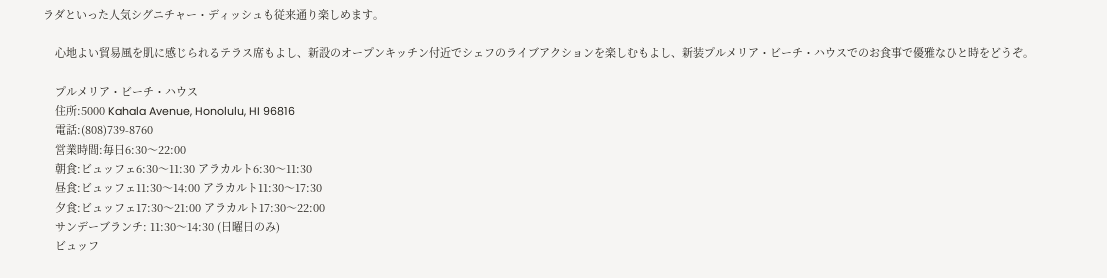ラダといった人気シグニチャー・ディッシュも従来通り楽しめます。

    心地よい貿易風を肌に感じられるテラス席もよし、新設のオープンキッチン付近でシェフのライブアクションを楽しむもよし、新装プルメリア・ビーチ・ハウスでのお食事で優雅なひと時をどうぞ。

    プルメリア・ビーチ・ハウス
    住所:5000 Kahala Avenue, Honolulu, HI 96816
    電話:(808)739-8760
    営業時間:毎日6:30〜22:00
    朝食:ビュッフェ6:30〜11:30 アラカルト6:30〜11:30
    昼食:ビュッフェ11:30〜14:00 アラカルト11:30〜17:30
    夕食:ビュッフェ17:30〜21:00 アラカルト17:30〜22:00
    サンデーブランチ: 11:30〜14:30 (日曜日のみ)
    ビュッフ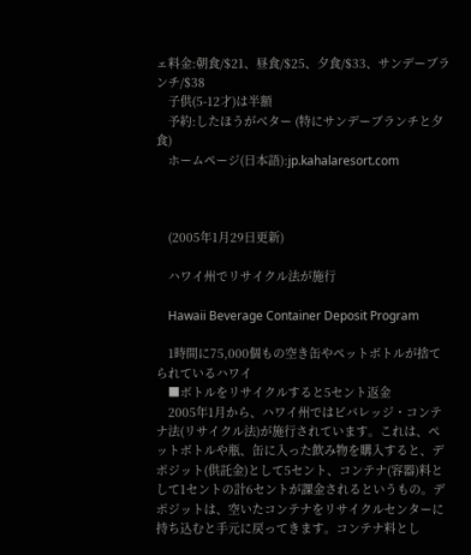ェ料金:朝食/$21、昼食/$25、夕食/$33、サンデーブランチ/$38
    子供(5-12才)は半額
    予約:したほうがベター (特にサンデーブランチと夕食)
    ホームページ(日本語):jp.kahalaresort.com



    (2005年1月29日更新)

    ハワイ州でリサイクル法が施行

    Hawaii Beverage Container Deposit Program

    1時間に75,000個もの空き缶やペットボトルが捨てられているハワイ
    ■ボトルをリサイクルすると5セント返金
    2005年1月から、ハワイ州ではビバレッジ・コンテナ法(リサイクル法)が施行されています。これは、ペットボトルや瓶、缶に入った飲み物を購入すると、デポジット(供託金)として5セント、コンテナ(容器)料として1セントの計6セントが課金されるというもの。デポジットは、空いたコンテナをリサイクルセンターに持ち込むと手元に戻ってきます。コンテナ料とし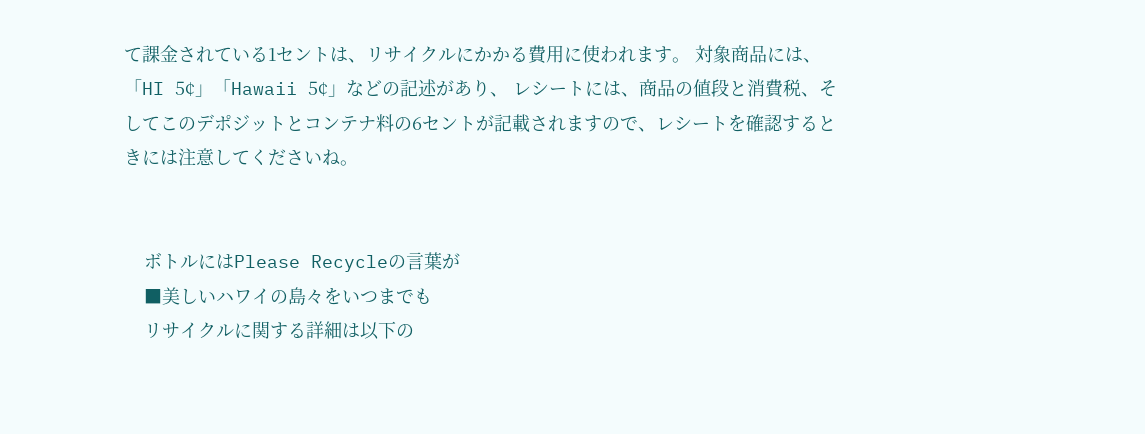て課金されている1セントは、リサイクルにかかる費用に使われます。 対象商品には、「HI 5¢」「Hawaii 5¢」などの記述があり、 レシートには、商品の値段と消費税、そしてこのデポジットとコンテナ料の6セントが記載されますので、レシートを確認するときには注意してくださいね。


    ボトルにはPlease Recycleの言葉が
    ■美しいハワイの島々をいつまでも
    リサイクルに関する詳細は以下の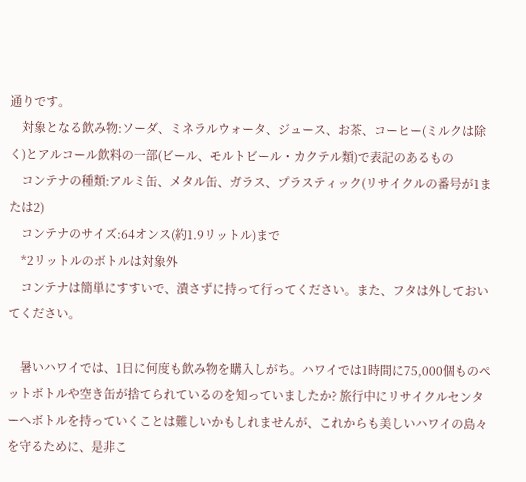通りです。
    対象となる飲み物:ソーダ、ミネラルウォータ、ジュース、お茶、コーヒー(ミルクは除く)とアルコール飲料の一部(ビール、モルトビール・カクテル類)で表記のあるもの
    コンテナの種類:アルミ缶、メタル缶、ガラス、プラスティック(リサイクルの番号が1または2)
    コンテナのサイズ:64オンス(約1.9リットル)まで
    *2リットルのボトルは対象外
    コンテナは簡単にすすいで、潰さずに持って行ってください。また、フタは外しておいてください。

    暑いハワイでは、1日に何度も飲み物を購入しがち。ハワイでは1時間に75,000個ものペットボトルや空き缶が捨てられているのを知っていましたか? 旅行中にリサイクルセンターへボトルを持っていくことは難しいかもしれませんが、これからも美しいハワイの島々を守るために、是非こ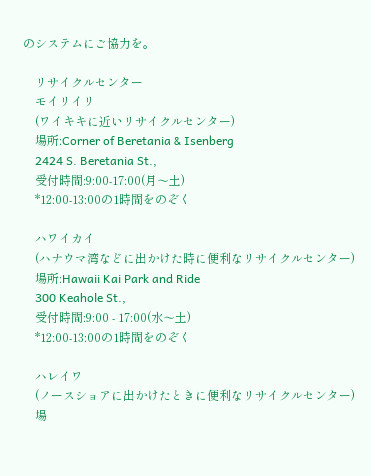のシステムにご協力を。

    リサイクルセンター
    モイリイリ
    (ワイキキに近いリサイクルセンター)
    場所:Corner of Beretania & Isenberg
    2424 S. Beretania St.,
    受付時間:9:00-17:00(月〜土)
    *12:00-13:00の1時間をのぞく

    ハワイカイ
    (ハナウマ湾などに出かけた時に便利なリサイクルセンター)
    場所:Hawaii Kai Park and Ride
    300 Keahole St.,
    受付時間:9:00 - 17:00(水〜土)
    *12:00-13:00の1時間をのぞく

    ハレイワ
    (ノースショアに出かけたときに便利なリサイクルセンター)
    場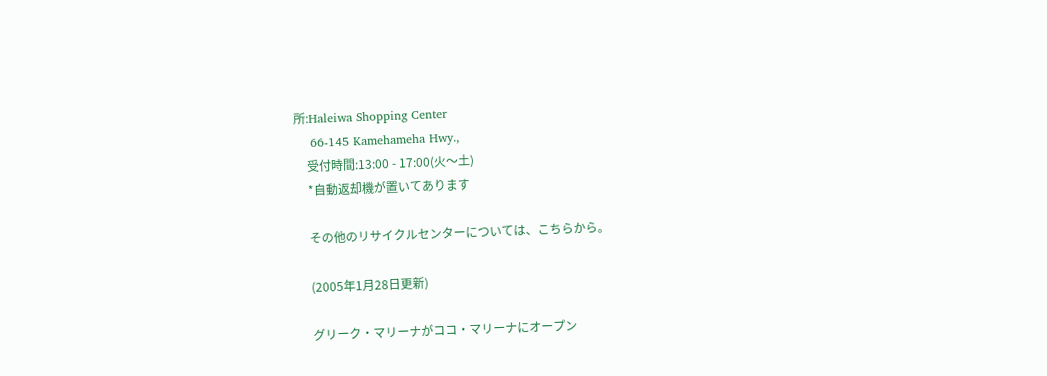所:Haleiwa Shopping Center
    66-145 Kamehameha Hwy.,
    受付時間:13:00 - 17:00(火〜土)
    *自動返却機が置いてあります

    その他のリサイクルセンターについては、こちらから。

    (2005年1月28日更新)

    グリーク・マリーナがココ・マリーナにオープン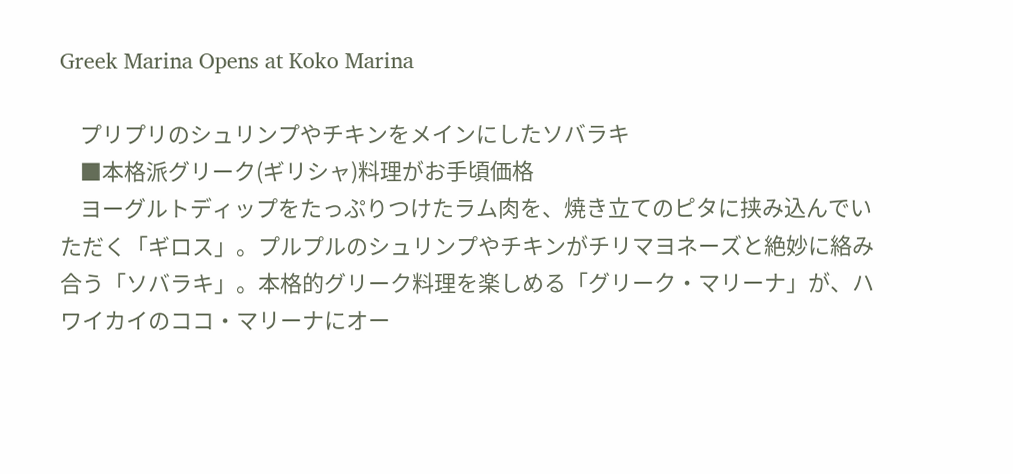Greek Marina Opens at Koko Marina

    プリプリのシュリンプやチキンをメインにしたソバラキ
    ■本格派グリーク(ギリシャ)料理がお手頃価格
    ヨーグルトディップをたっぷりつけたラム肉を、焼き立てのピタに挟み込んでいただく「ギロス」。プルプルのシュリンプやチキンがチリマヨネーズと絶妙に絡み合う「ソバラキ」。本格的グリーク料理を楽しめる「グリーク・マリーナ」が、ハワイカイのココ・マリーナにオー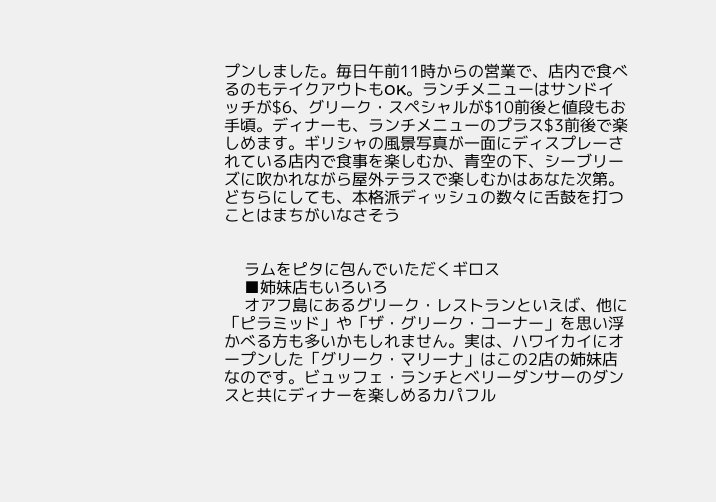プンしました。毎日午前11時からの営業で、店内で食べるのもテイクアウトもOK。ランチメニューはサンドイッチが$6、グリーク・スペシャルが$10前後と値段もお手頃。ディナーも、ランチメニューのプラス$3前後で楽しめます。ギリシャの風景写真が一面にディスプレーされている店内で食事を楽しむか、青空の下、シーブリーズに吹かれながら屋外テラスで楽しむかはあなた次第。どちらにしても、本格派ディッシュの数々に舌鼓を打つことはまちがいなさそう


    ラムをピタに包んでいただくギロス
    ■姉妹店もいろいろ
    オアフ島にあるグリーク・レストランといえば、他に「ピラミッド」や「ザ・グリーク・コーナー」を思い浮かべる方も多いかもしれません。実は、ハワイカイにオープンした「グリーク・マリーナ」はこの2店の姉妹店なのです。ビュッフェ・ランチとベリーダンサーのダンスと共にディナーを楽しめるカパフル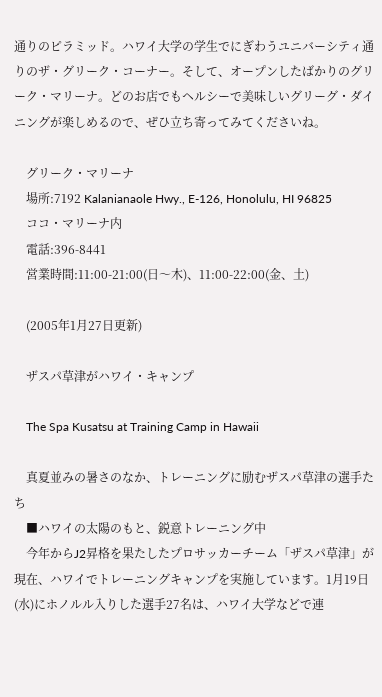通りのピラミッド。ハワイ大学の学生でにぎわうユニバーシティ通りのザ・グリーク・コーナー。そして、オープンしたばかりのグリーク・マリーナ。どのお店でもヘルシーで美味しいグリーグ・ダイニングが楽しめるので、ぜひ立ち寄ってみてくださいね。

    グリーク・マリーナ
    場所:7192 Kalanianaole Hwy., E-126, Honolulu, HI 96825
    ココ・マリーナ内
    電話:396-8441
    営業時間:11:00-21:00(日〜木)、11:00-22:00(金、土)

    (2005年1月27日更新)

    ザスパ草津がハワイ・キャンプ

    The Spa Kusatsu at Training Camp in Hawaii

    真夏並みの暑さのなか、トレーニングに励むザスパ草津の選手たち
    ■ハワイの太陽のもと、鋭意トレーニング中
    今年からJ2昇格を果たしたプロサッカーチーム「ザスパ草津」が現在、ハワイでトレーニングキャンプを実施しています。1月19日(水)にホノルル入りした選手27名は、ハワイ大学などで連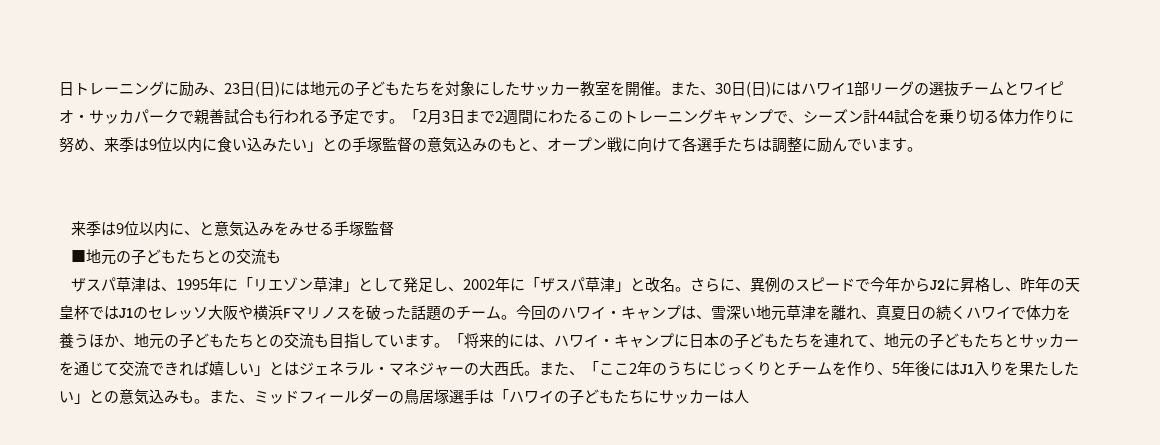日トレーニングに励み、23日(日)には地元の子どもたちを対象にしたサッカー教室を開催。また、30日(日)にはハワイ1部リーグの選抜チームとワイピオ・サッカパークで親善試合も行われる予定です。「2月3日まで2週間にわたるこのトレーニングキャンプで、シーズン計44試合を乗り切る体力作りに努め、来季は9位以内に食い込みたい」との手塚監督の意気込みのもと、オープン戦に向けて各選手たちは調整に励んでいます。


    来季は9位以内に、と意気込みをみせる手塚監督
    ■地元の子どもたちとの交流も
    ザスパ草津は、1995年に「リエゾン草津」として発足し、2002年に「ザスパ草津」と改名。さらに、異例のスピードで今年からJ2に昇格し、昨年の天皇杯ではJ1のセレッソ大阪や横浜Fマリノスを破った話題のチーム。今回のハワイ・キャンプは、雪深い地元草津を離れ、真夏日の続くハワイで体力を養うほか、地元の子どもたちとの交流も目指しています。「将来的には、ハワイ・キャンプに日本の子どもたちを連れて、地元の子どもたちとサッカーを通じて交流できれば嬉しい」とはジェネラル・マネジャーの大西氏。また、「ここ2年のうちにじっくりとチームを作り、5年後にはJ1入りを果たしたい」との意気込みも。また、ミッドフィールダーの鳥居塚選手は「ハワイの子どもたちにサッカーは人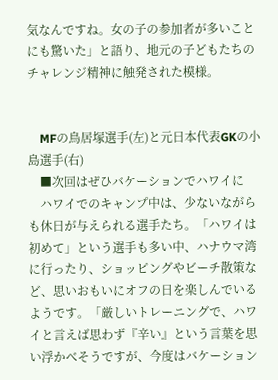気なんですね。女の子の参加者が多いことにも驚いた」と語り、地元の子どもたちのチャレンジ精神に触発された模様。


    MFの鳥居塚選手(左)と元日本代表GKの小島選手(右)
    ■次回はぜひバケーションでハワイに
    ハワイでのキャンプ中は、少ないながらも休日が与えられる選手たち。「ハワイは初めて」という選手も多い中、ハナウマ湾に行ったり、ショッピングやビーチ散策など、思いおもいにオフの日を楽しんでいるようです。「厳しいトレーニングで、ハワイと言えば思わず『辛い』という言葉を思い浮かべそうですが、今度はバケーション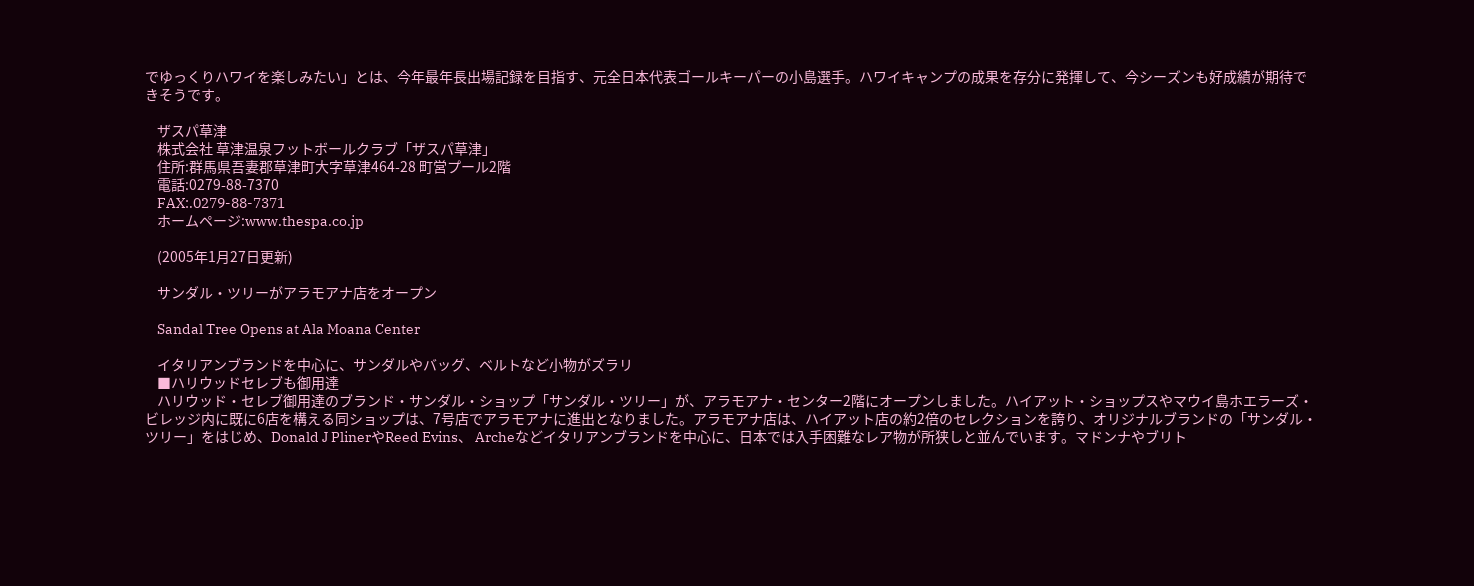でゆっくりハワイを楽しみたい」とは、今年最年長出場記録を目指す、元全日本代表ゴールキーパーの小島選手。ハワイキャンプの成果を存分に発揮して、今シーズンも好成績が期待できそうです。

    ザスパ草津
    株式会社 草津温泉フットボールクラブ「ザスパ草津」
    住所:群馬県吾妻郡草津町大字草津464-28 町営プール2階
    電話:0279-88-7370
    FAX:.0279-88-7371
    ホームページ:www.thespa.co.jp

    (2005年1月27日更新)

    サンダル・ツリーがアラモアナ店をオープン

    Sandal Tree Opens at Ala Moana Center

    イタリアンブランドを中心に、サンダルやバッグ、ベルトなど小物がズラリ
    ■ハリウッドセレブも御用達
    ハリウッド・セレブ御用達のブランド・サンダル・ショップ「サンダル・ツリー」が、アラモアナ・センター2階にオープンしました。ハイアット・ショップスやマウイ島ホエラーズ・ビレッジ内に既に6店を構える同ショップは、7号店でアラモアナに進出となりました。アラモアナ店は、ハイアット店の約2倍のセレクションを誇り、オリジナルブランドの「サンダル・ツリー」をはじめ、Donald J PlinerやReed Evins、 Archeなどイタリアンブランドを中心に、日本では入手困難なレア物が所狭しと並んでいます。マドンナやブリト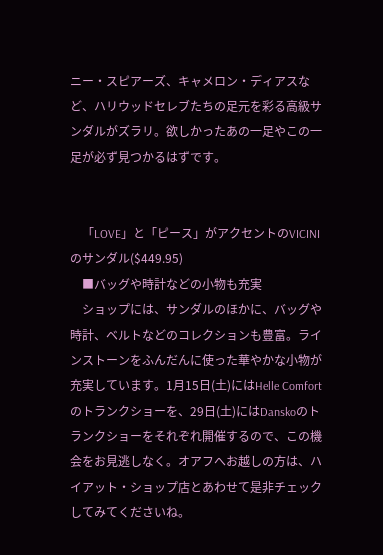ニー・スピアーズ、キャメロン・ディアスなど、ハリウッドセレブたちの足元を彩る高級サンダルがズラリ。欲しかったあの一足やこの一足が必ず見つかるはずです。


    「LOVE」と「ピース」がアクセントのVICINIのサンダル($449.95)
    ■バッグや時計などの小物も充実
    ショップには、サンダルのほかに、バッグや時計、ベルトなどのコレクションも豊富。ラインストーンをふんだんに使った華やかな小物が充実しています。1月15日(土)にはHelle Comfortのトランクショーを、29日(土)にはDanskoのトランクショーをそれぞれ開催するので、この機会をお見逃しなく。オアフへお越しの方は、ハイアット・ショップ店とあわせて是非チェックしてみてくださいね。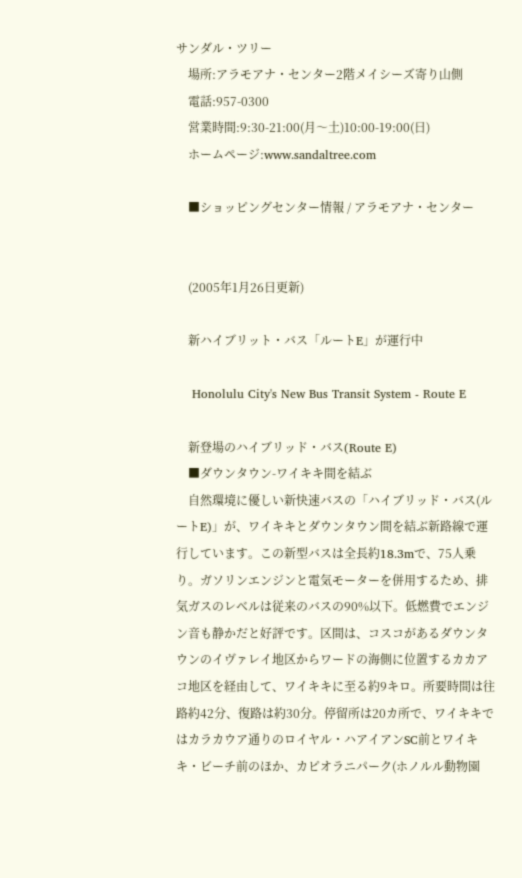サンダル・ツリー
    場所:アラモアナ・センター2階メイシーズ寄り山側
    電話:957-0300
    営業時間:9:30-21:00(月〜土)10:00-19:00(日)
    ホームページ:www.sandaltree.com

    ■ショッピングセンター情報 / アラモアナ・センター


    (2005年1月26日更新)

    新ハイブリット・バス「ルートE」が運行中

    Honolulu City's New Bus Transit System - Route E

    新登場のハイブリッド・バス(Route E)
    ■ダウンタウン-ワイキキ間を結ぶ
    自然環境に優しい新快速バスの「ハイブリッド・バス(ルートE)」が、ワイキキとダウンタウン間を結ぶ新路線で運行しています。この新型バスは全長約18.3mで、75人乗り。ガソリンエンジンと電気モーターを併用するため、排気ガスのレベルは従来のバスの90%以下。低燃費でエンジン音も静かだと好評です。区間は、コスコがあるダウンタウンのイヴァレイ地区からワードの海側に位置するカカアコ地区を経由して、ワイキキに至る約9キロ。所要時間は往路約42分、復路は約30分。停留所は20カ所で、ワイキキではカラカウア通りのロイヤル・ハアイアンSC前とワイキキ・ビーチ前のほか、カピオラニパーク(ホノルル動物園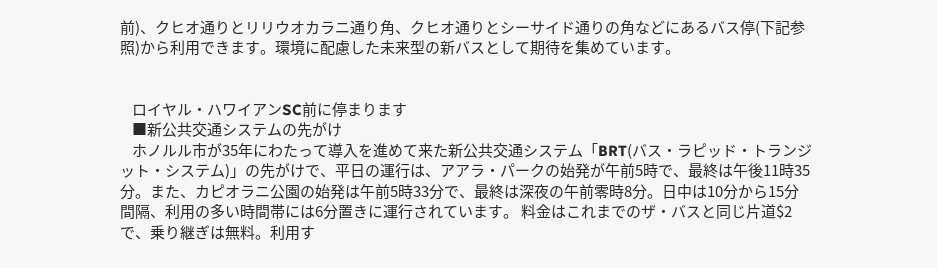前)、クヒオ通りとリリウオカラニ通り角、クヒオ通りとシーサイド通りの角などにあるバス停(下記参照)から利用できます。環境に配慮した未来型の新バスとして期待を集めています。


    ロイヤル・ハワイアンSC前に停まります
    ■新公共交通システムの先がけ
    ホノルル市が35年にわたって導入を進めて来た新公共交通システム「BRT(バス・ラピッド・トランジット・システム)」の先がけで、平日の運行は、アアラ・パークの始発が午前5時で、最終は午後11時35分。また、カピオラニ公園の始発は午前5時33分で、最終は深夜の午前零時8分。日中は10分から15分間隔、利用の多い時間帯には6分置きに運行されています。 料金はこれまでのザ・バスと同じ片道$2で、乗り継ぎは無料。利用す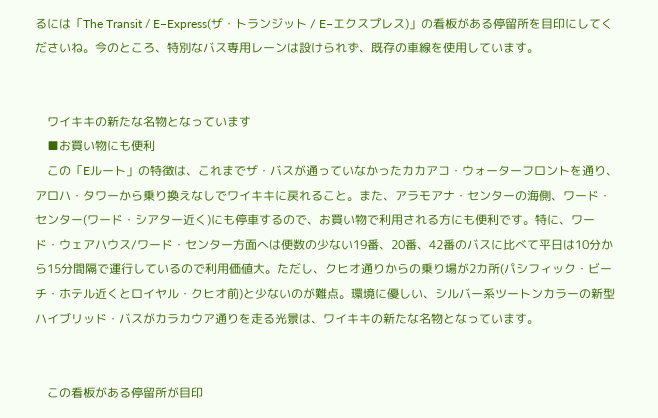るには「The Transit / E−Express(ザ・トランジット / E−エクスプレス)」の看板がある停留所を目印にしてくださいね。今のところ、特別なバス専用レーンは設けられず、既存の車線を使用しています。


    ワイキキの新たな名物となっています
    ■お買い物にも便利
    この「Eルート」の特徴は、これまでザ・バスが通っていなかったカカアコ・ウォーターフロントを通り、アロハ・タワーから乗り換えなしでワイキキに戻れること。また、アラモアナ・センターの海側、ワード・センター(ワード・シアター近く)にも停車するので、お買い物で利用される方にも便利です。特に、ワード・ウェアハウス/ワード・センター方面へは便数の少ない19番、20番、42番のバスに比べて平日は10分から15分間隔で運行しているので利用価値大。ただし、クヒオ通りからの乗り場が2カ所(パシフィック・ビーチ・ホテル近くとロイヤル・クヒオ前)と少ないのが難点。環境に優しい、シルバー系ツートンカラーの新型ハイブリッド・バスがカラカウア通りを走る光景は、ワイキキの新たな名物となっています。


    この看板がある停留所が目印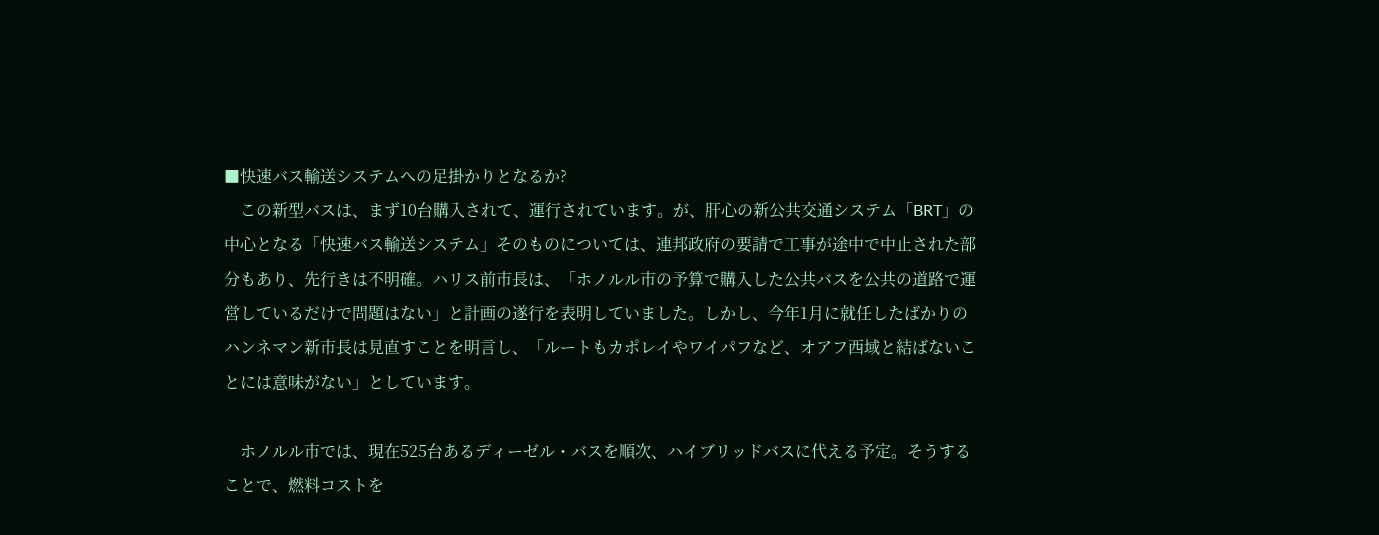■快速バス輸送システムへの足掛かりとなるか?
    この新型バスは、まず10台購入されて、運行されています。が、肝心の新公共交通システム「BRT」の中心となる「快速バス輸送システム」そのものについては、連邦政府の要請で工事が途中で中止された部分もあり、先行きは不明確。ハリス前市長は、「ホノルル市の予算で購入した公共バスを公共の道路で運営しているだけで問題はない」と計画の遂行を表明していました。しかし、今年1月に就任したばかりのハンネマン新市長は見直すことを明言し、「ルートもカポレイやワイパフなど、オアフ西域と結ばないことには意味がない」としています。

    ホノルル市では、現在525台あるディーゼル・バスを順次、ハイブリッドバスに代える予定。そうすることで、燃料コストを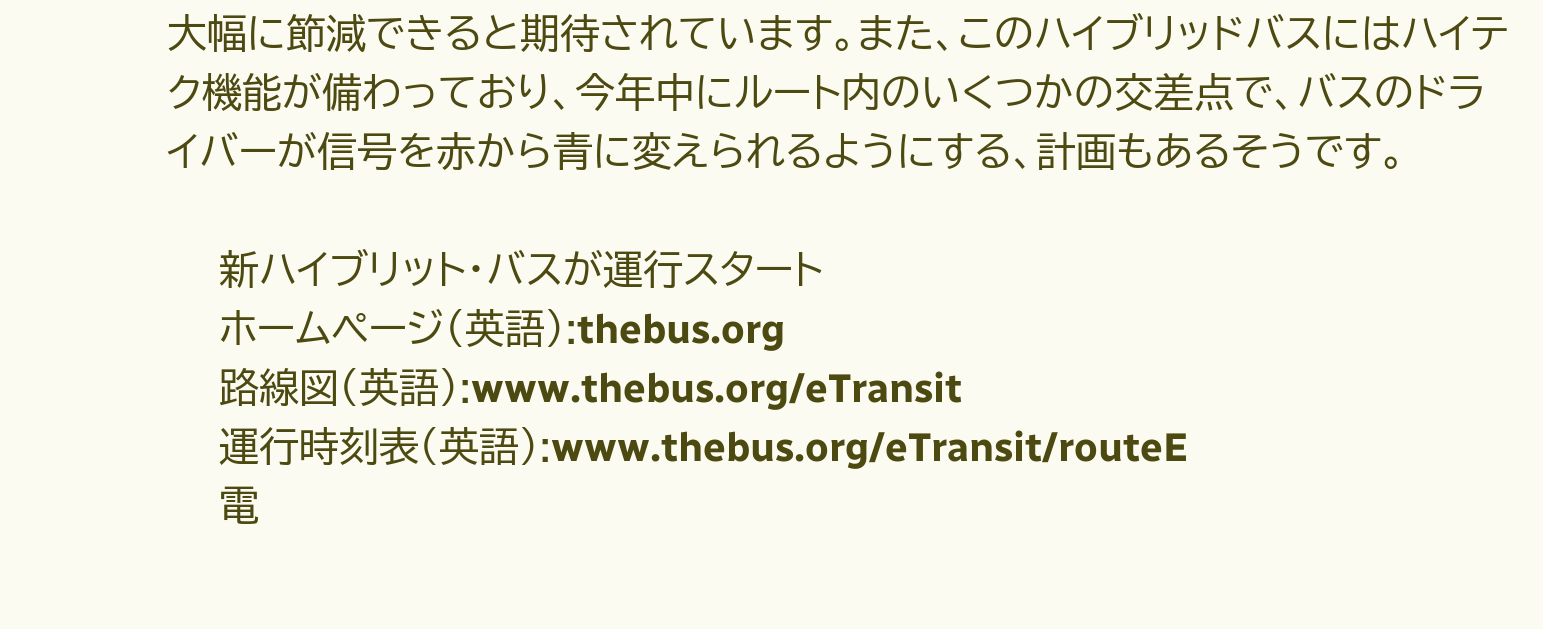大幅に節減できると期待されています。また、このハイブリッドバスにはハイテク機能が備わっており、今年中にルート内のいくつかの交差点で、バスのドライバーが信号を赤から青に変えられるようにする、計画もあるそうです。

    新ハイブリット・バスが運行スタート
    ホームページ(英語):thebus.org
    路線図(英語):www.thebus.org/eTransit
    運行時刻表(英語):www.thebus.org/eTransit/routeE
    電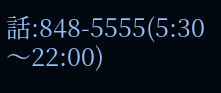話:848-5555(5:30〜22:00)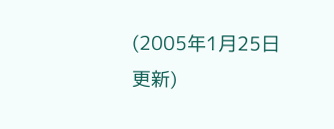(2005年1月25日更新)